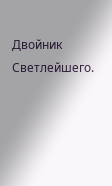Двойник Светлейшего.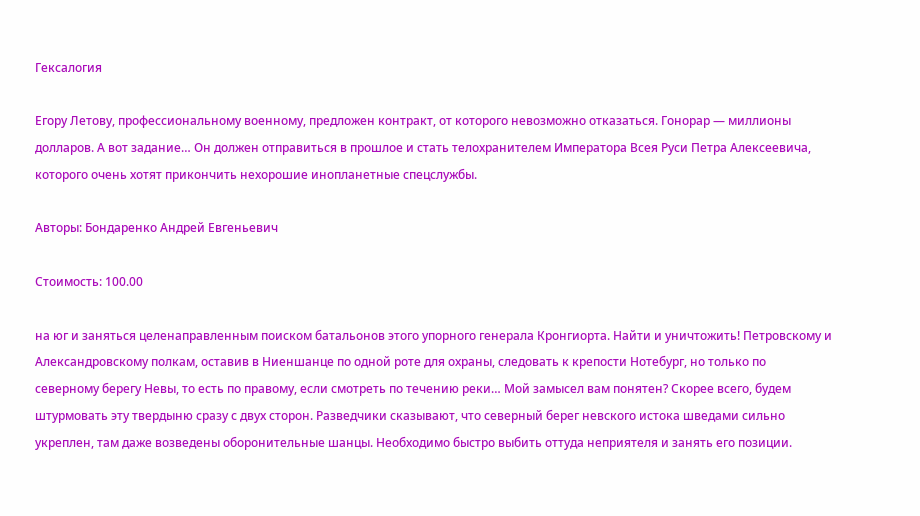Гексалогия

Егору Летову, профессиональному военному, предложен контракт, от которого невозможно отказаться. Гонорар — миллионы долларов. А вот задание… Он должен отправиться в прошлое и стать телохранителем Императора Всея Руси Петра Алексеевича, которого очень хотят прикончить нехорошие инопланетные спецслужбы.

Авторы: Бондаренко Андрей Евгеньевич

Стоимость: 100.00

на юг и заняться целенаправленным поиском батальонов этого упорного генерала Кронгиорта. Найти и уничтожить! Петровскому и Александровскому полкам, оставив в Ниеншанце по одной роте для охраны, следовать к крепости Нотебург, но только по северному берегу Невы, то есть по правому, если смотреть по течению реки… Мой замысел вам понятен? Скорее всего, будем штурмовать эту твердыню сразу с двух сторон. Разведчики сказывают, что северный берег невского истока шведами сильно укреплен, там даже возведены оборонительные шанцы. Необходимо быстро выбить оттуда неприятеля и занять его позиции.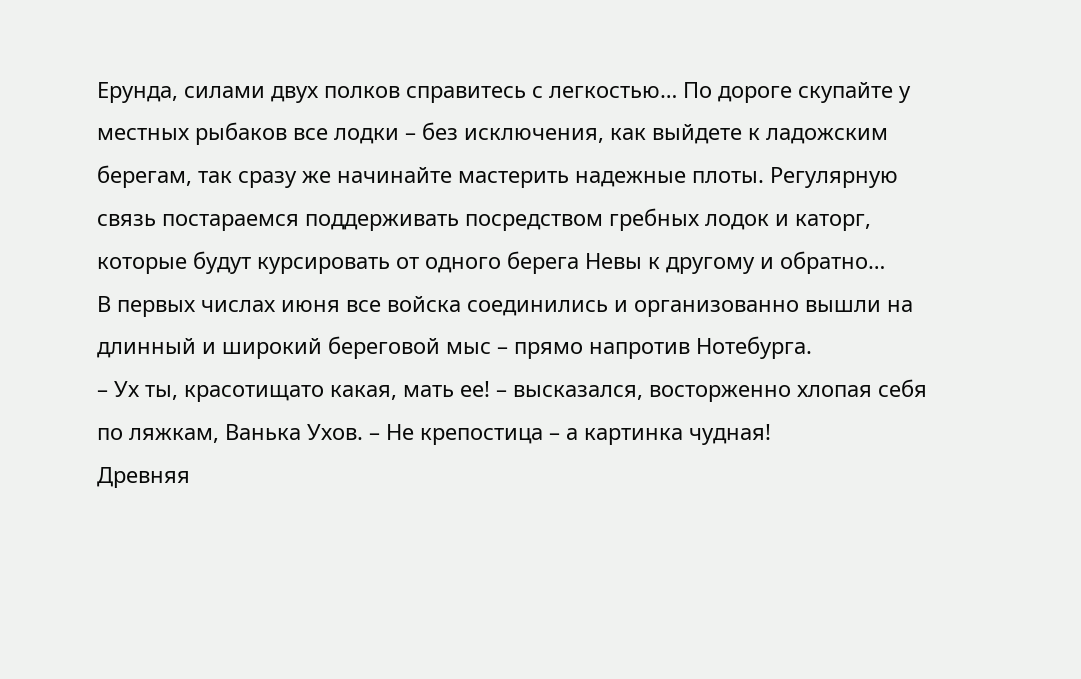Ерунда, силами двух полков справитесь с легкостью… По дороге скупайте у местных рыбаков все лодки – без исключения, как выйдете к ладожским берегам, так сразу же начинайте мастерить надежные плоты. Регулярную связь постараемся поддерживать посредством гребных лодок и каторг, которые будут курсировать от одного берега Невы к другому и обратно…
В первых числах июня все войска соединились и организованно вышли на длинный и широкий береговой мыс – прямо напротив Нотебурга.
– Ух ты, красотищато какая, мать ее! – высказался, восторженно хлопая себя по ляжкам, Ванька Ухов. – Не крепостица – а картинка чудная!
Древняя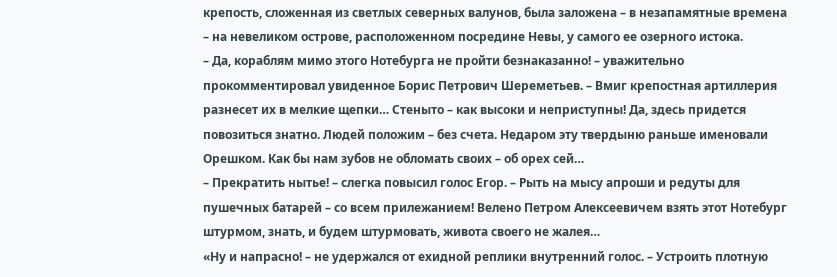крепость, сложенная из светлых северных валунов, была заложена – в незапамятные времена – на невеликом острове, расположенном посредине Невы, у самого ее озерного истока.
– Да, кораблям мимо этого Нотебурга не пройти безнаказанно! – уважительно прокомментировал увиденное Борис Петрович Шереметьев. – Вмиг крепостная артиллерия разнесет их в мелкие щепки… Стеныто – как высоки и неприступны! Да, здесь придется повозиться знатно. Людей положим – без счета. Недаром эту твердыню раньше именовали Орешком. Как бы нам зубов не обломать своих – об орех сей…
– Прекратить нытье! – слегка повысил голос Егор. – Рыть на мысу апроши и редуты для пушечных батарей – со всем прилежанием! Велено Петром Алексеевичем взять этот Нотебург штурмом, знать, и будем штурмовать, живота своего не жалея…
«Ну и напрасно! – не удержался от ехидной реплики внутренний голос. – Устроить плотную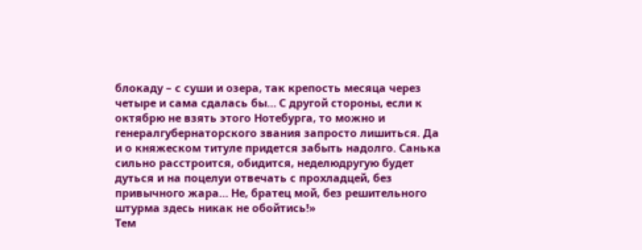блокаду – с суши и озера, так крепость месяца через четыре и сама сдалась бы… С другой стороны, если к октябрю не взять этого Нотебурга, то можно и генералгубернаторского звания запросто лишиться. Да и о княжеском титуле придется забыть надолго. Санька сильно расстроится, обидится, неделюдругую будет дуться и на поцелуи отвечать с прохладцей, без привычного жара… Не, братец мой, без решительного штурма здесь никак не обойтись!»
Тем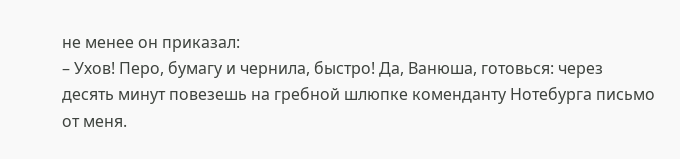не менее он приказал:
– Ухов! Перо, бумагу и чернила, быстро! Да, Ванюша, готовься: через десять минут повезешь на гребной шлюпке коменданту Нотебурга письмо от меня.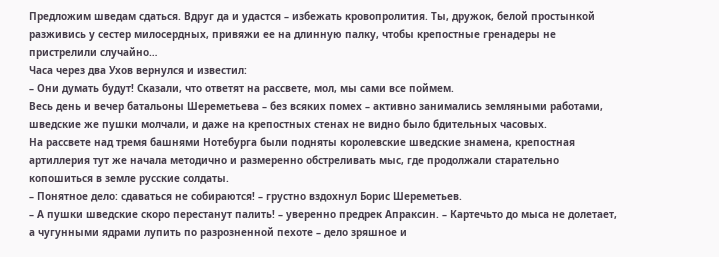Предложим шведам сдаться. Вдруг да и удастся – избежать кровопролития. Ты, дружок, белой простынкой разживись у сестер милосердных, привяжи ее на длинную палку, чтобы крепостные гренадеры не пристрелили случайно…
Часа через два Ухов вернулся и известил:
– Они думать будут! Сказали, что ответят на рассвете, мол, мы сами все поймем.
Весь день и вечер батальоны Шереметьева – без всяких помех – активно занимались земляными работами, шведские же пушки молчали, и даже на крепостных стенах не видно было бдительных часовых.
На рассвете над тремя башнями Нотебурга были подняты королевские шведские знамена, крепостная артиллерия тут же начала методично и размеренно обстреливать мыс, где продолжали старательно копошиться в земле русские солдаты.
– Понятное дело: сдаваться не собираются! – грустно вздохнул Борис Шереметьев.
– А пушки шведские скоро перестанут палить! – уверенно предрек Апраксин. – Картечьто до мыса не долетает, а чугунными ядрами лупить по разрозненной пехоте – дело зряшное и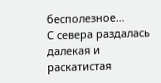бесполезное…
С севера раздалась далекая и раскатистая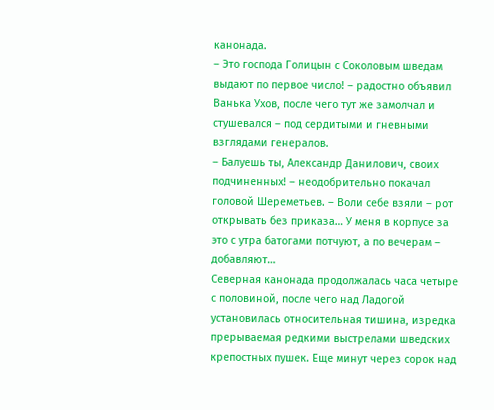канонада.
– Это господа Голицын с Соколовым шведам выдают по первое число! – радостно объявил Ванька Ухов, после чего тут же замолчал и стушевался – под сердитыми и гневными взглядами генералов.
– Балуешь ты, Александр Данилович, своих подчиненных! – неодобрительно покачал головой Шереметьев. – Воли себе взяли – рот открывать без приказа… У меня в корпусе за это с утра батогами потчуют, а по вечерам – добавляют…
Северная канонада продолжалась часа четыре с половиной, после чего над Ладогой установилась относительная тишина, изредка прерываемая редкими выстрелами шведских крепостных пушек. Еще минут через сорок над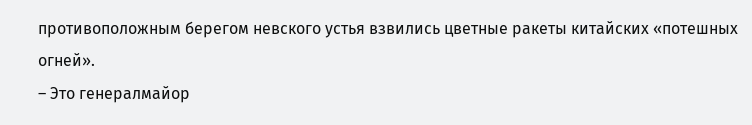противоположным берегом невского устья взвились цветные ракеты китайских «потешных огней».
– Это генералмайор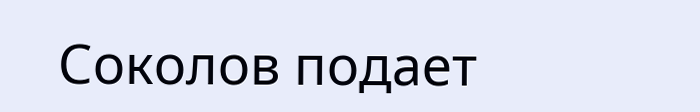Соколов подает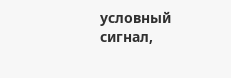условный сигнал,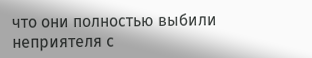что они полностью выбили неприятеля с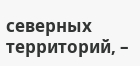северных территорий, –